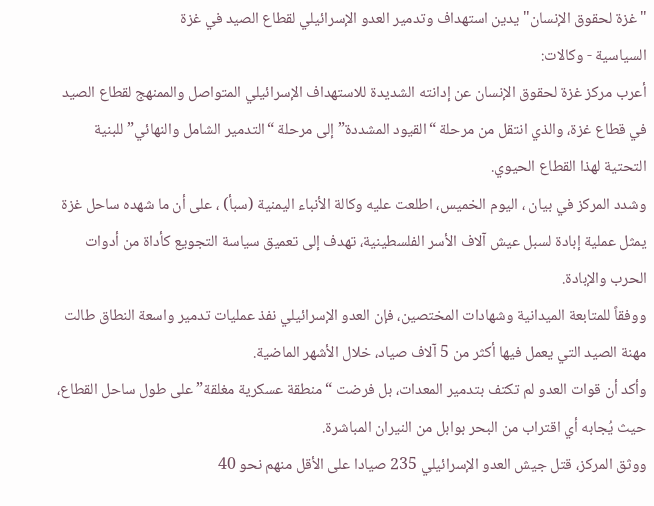"غزة لحقوق الإنسان" يدين استهداف وتدمير العدو الإسرائيلي لقطاع الصيد في غزة
السياسية - وكالات:
أعرب مركز غزة لحقوق الإنسان عن إدانته الشديدة للاستهداف الإسرائيلي المتواصل والممنهج لقطاع الصيد في قطاع غزة، والذي انتقل من مرحلة “القيود المشددة” إلى مرحلة “التدمير الشامل والنهائي” للبنية التحتية لهذا القطاع الحيوي.
وشدد المركز في بيان ، اليوم الخميس، اطلعت عليه وكالة الأنباء اليمنية (سبأ) ، على أن ما شهده ساحل غزة يمثل عملية إبادة لسبل عيش آلاف الأسر الفلسطينية، تهدف إلى تعميق سياسة التجويع كأداة من أدوات الحرب والإبادة.
ووفقاً للمتابعة الميدانية وشهادات المختصين، فإن العدو الإسرائيلي نفذ عمليات تدمير واسعة النطاق طالت مهنة الصيد التي يعمل فيها أكثر من 5 آلاف صياد، خلال الأشهر الماضية.
وأكد أن قوات العدو لم تكتف بتدمير المعدات، بل فرضت “منطقة عسكرية مغلقة” على طول ساحل القطاع، حيث يُجابه أي اقتراب من البحر بوابل من النيران المباشرة.
ووثق المركز، قتل جيش العدو الإسرائيلي 235 صيادا على الأقل منهم نحو 40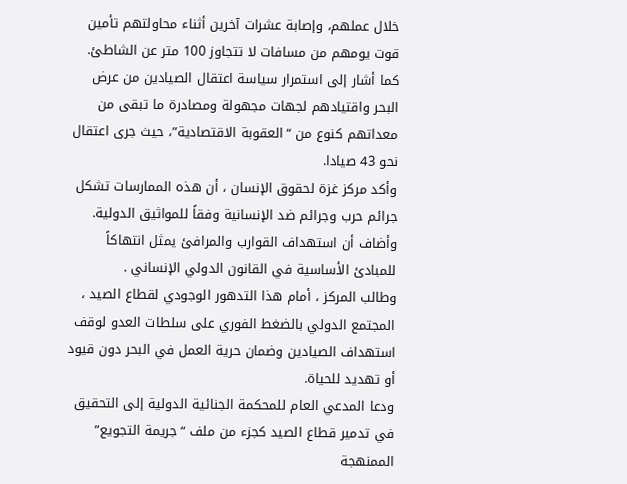خلال عملهم، وإصابة عشرات آخرين أثناء محاولتهم تأمين قوت يومهم من مسافات لا تتجاوز 100 متر عن الشاطئ.
كما أشار إلى استمرار سياسة اعتقال الصيادين من عرض البحر واقتيادهم لجهات مجهولة ومصادرة ما تبقى من معداتهم كنوع من “العقوبة الاقتصادية”، حيث جرى اعتقال نحو 43 صيادا.
وأكد مركز غزة لحقوق الإنسان ، أن هذه الممارسات تشكل جرائم حرب وجرائم ضد الإنسانية وفقاً للمواثيق الدولية.
وأضاف أن استهداف القوارب والمرافئ يمثل انتهاكاً للمبادئ الأساسية في القانون الدولي الإنساني .
وطالب المركز ، أمام هذا التدهور الوجودي لقطاع الصيد ، المجتمع الدولي بالضغط الفوري على سلطات العدو لوقف استهداف الصيادين وضمان حرية العمل في البحر دون قيود أو تهديد للحياة.
ودعا المدعي العام للمحكمة الجنائية الدولية إلى التحقيق في تدمير قطاع الصيد كجزء من ملف “جريمة التجويع” الممنهجة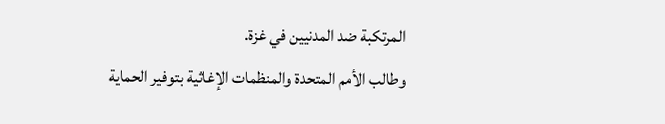المرتكبة ضد المدنيين في غزة.
وطالب الأمم المتحدة والمنظمات الإغاثية بتوفير الحماية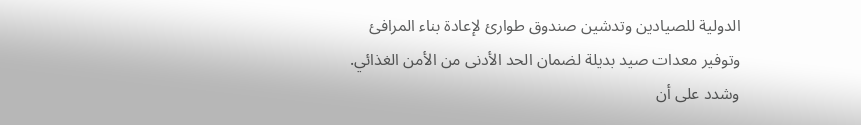الدولية للصيادين وتدشين صندوق طوارئ لإعادة بناء المرافئ وتوفير معدات صيد بديلة لضمان الحد الأدنى من الأمن الغذائي.
وشدد على أن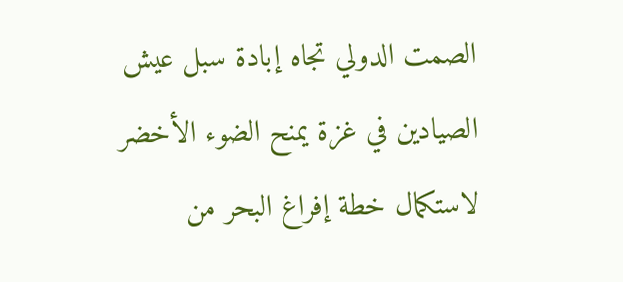الصمت الدولي تجاه إبادة سبل عيش الصيادين في غزة يمنح الضوء الأخضر لاستكمال خطة إفراغ البحر من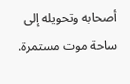أصحابه وتحويله إلى ساحة موت مستمرة.